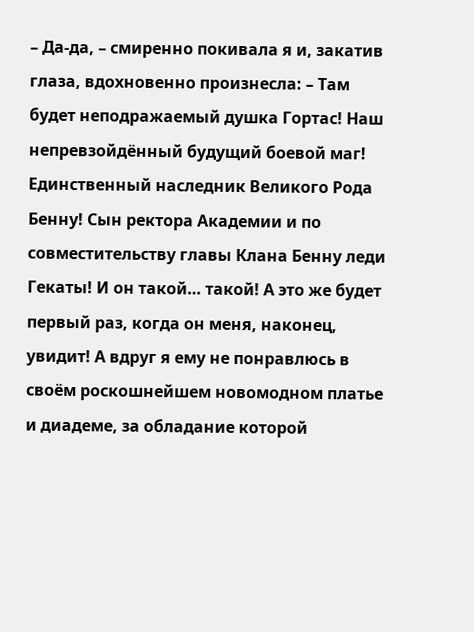– Да-да, – смиренно покивала я и, закатив глаза, вдохновенно произнесла: – Там будет неподражаемый душка Гортас! Наш непревзойдённый будущий боевой маг! Единственный наследник Великого Рода Бенну! Сын ректора Академии и по совместительству главы Клана Бенну леди Гекаты! И он такой… такой! А это же будет первый раз, когда он меня, наконец, увидит! А вдруг я ему не понравлюсь в своём роскошнейшем новомодном платье и диадеме, за обладание которой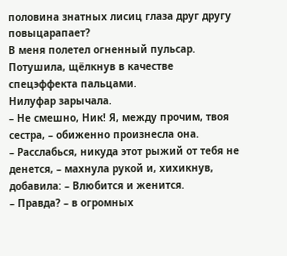половина знатных лисиц глаза друг другу повыцарапает?
В меня полетел огненный пульсар. Потушила, щёлкнув в качестве спецэффекта пальцами.
Нилуфар зарычала.
– Не смешно, Ник! Я, между прочим, твоя сестра, – обиженно произнесла она.
– Расслабься, никуда этот рыжий от тебя не денется, – махнула рукой и, хихикнув, добавила: – Влюбится и женится.
– Правда? – в огромных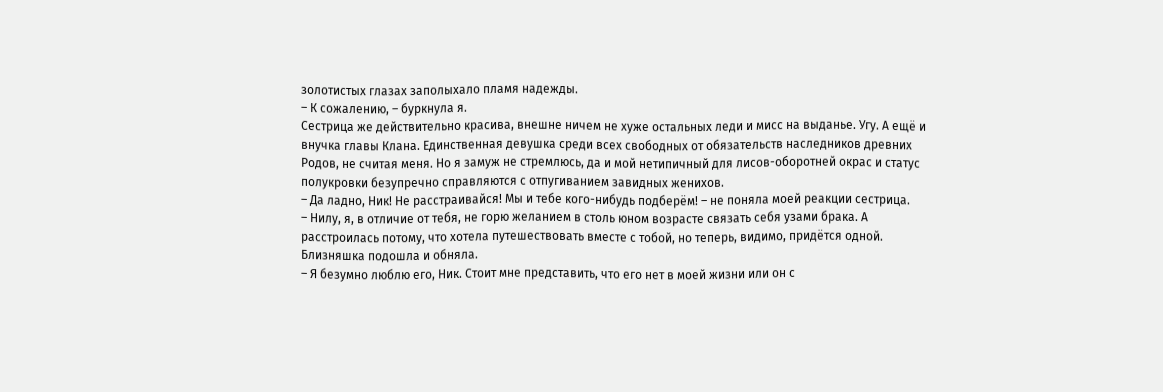золотистых глазах заполыхало пламя надежды.
– К сожалению, – буркнула я.
Сестрица же действительно красива, внешне ничем не хуже остальных леди и мисс на выданье. Угу. А ещё и внучка главы Клана. Единственная девушка среди всех свободных от обязательств наследников древних Родов, не считая меня. Но я замуж не стремлюсь, да и мой нетипичный для лисов-оборотней окрас и статус полукровки безупречно справляются с отпугиванием завидных женихов.
– Да ладно, Ник! Не расстраивайся! Мы и тебе кого-нибудь подберём! – не поняла моей реакции сестрица.
– Нилу, я, в отличие от тебя, не горю желанием в столь юном возрасте связать себя узами брака. А расстроилась потому, что хотела путешествовать вместе с тобой, но теперь, видимо, придётся одной.
Близняшка подошла и обняла.
– Я безумно люблю его, Ник. Стоит мне представить, что его нет в моей жизни или он с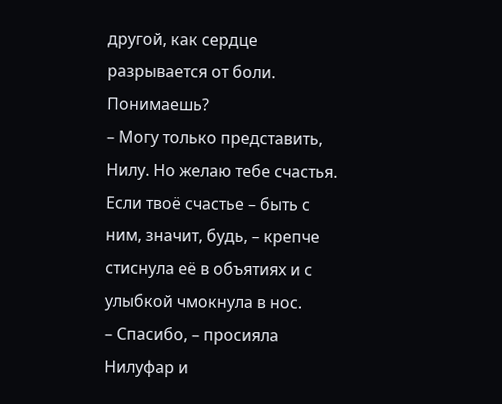другой, как сердце разрывается от боли. Понимаешь?
– Могу только представить, Нилу. Но желаю тебе счастья. Если твоё счастье – быть с ним, значит, будь, – крепче стиснула её в объятиях и с улыбкой чмокнула в нос.
– Спасибо, – просияла Нилуфар и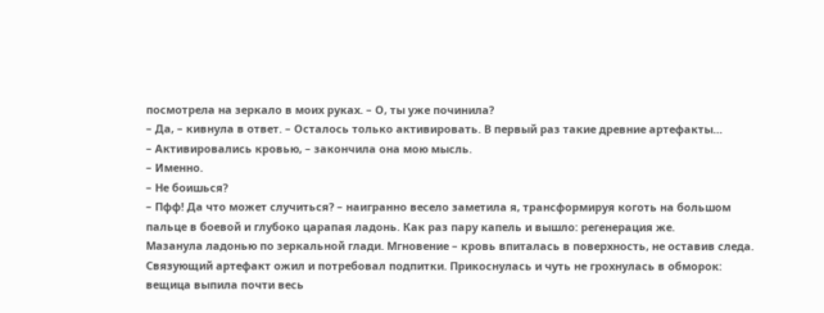посмотрела на зеркало в моих руках. – О, ты уже починила?
– Да, – кивнула в ответ. – Осталось только активировать. В первый раз такие древние артефакты…
– Активировались кровью, – закончила она мою мысль.
– Именно.
– Не боишься?
– Пфф! Да что может случиться? – наигранно весело заметила я, трансформируя коготь на большом пальце в боевой и глубоко царапая ладонь. Как раз пару капель и вышло: регенерация же.
Мазанула ладонью по зеркальной глади. Мгновение – кровь впиталась в поверхность, не оставив следа. Связующий артефакт ожил и потребовал подпитки. Прикоснулась и чуть не грохнулась в обморок: вещица выпила почти весь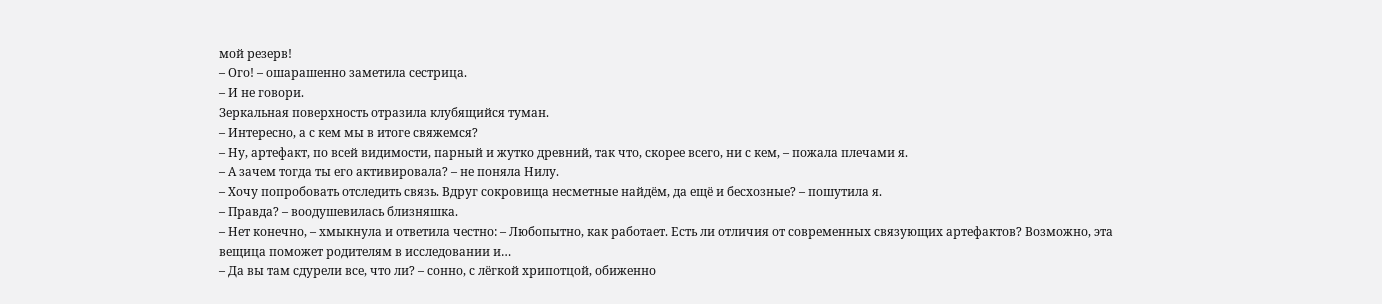мой резерв!
– Ого! – ошарашенно заметила сестрица.
– И не говори.
Зеркальная поверхность отразила клубящийся туман.
– Интересно, а с кем мы в итоге свяжемся?
– Ну, артефакт, по всей видимости, парный и жутко древний, так что, скорее всего, ни с кем, – пожала плечами я.
– А зачем тогда ты его активировала? – не поняла Нилу.
– Хочу попробовать отследить связь. Вдруг сокровища несметные найдём, да ещё и бесхозные? – пошутила я.
– Правда? – воодушевилась близняшка.
– Нет конечно, – хмыкнула и ответила честно: – Любопытно, как работает. Есть ли отличия от современных связующих артефактов? Возможно, эта вещица поможет родителям в исследовании и…
– Да вы там сдурели все, что ли? – сонно, с лёгкой хрипотцой, обиженно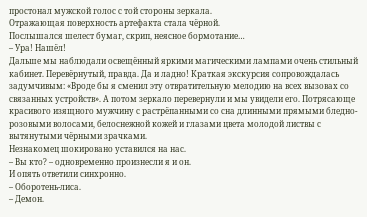простонал мужской голос с той стороны зеркала.
Отражающая поверхность артефакта стала чёрной.
Послышался шелест бумаг, скрип, неясное бормотание…
– Ура! Нашёл!
Дальше мы наблюдали освещённый яркими магическими лампами очень стильный кабинет. Перевёрнутый, правда. Да и ладно! Краткая экскурсия сопровождалась задумчивым: «Вроде бы я сменил эту отвратительную мелодию на всех вызовах со связанных устройств». А потом зеркало перевернули и мы увидели его. Потрясающе красивого изящного мужчину с растрёпанными со сна длинными прямыми бледно-розовыми волосами, белоснежной кожей и глазами цвета молодой листвы с вытянутыми чёрными зрачками.
Незнакомец шокировано уставился на нас.
– Вы кто? – одновременно произнесли я и он.
И опять ответили синхронно.
– Оборотень-лиса.
– Демон.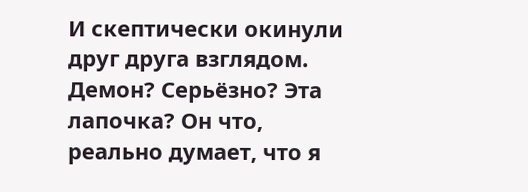И скептически окинули друг друга взглядом.
Демон? Серьёзно? Эта лапочка? Он что, реально думает, что я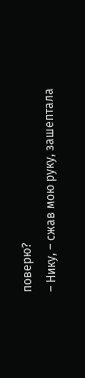поверю?
– Нику, – сжав мою руку, зашептала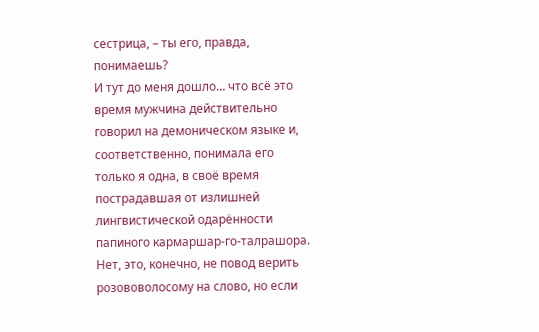сестрица, – ты его, правда, понимаешь?
И тут до меня дошло… что всё это время мужчина действительно говорил на демоническом языке и, соответственно, понимала его только я одна, в своё время пострадавшая от излишней лингвистической одарённости папиного кармаршар-го-талрашора.
Нет, это, конечно, не повод верить розововолосому на слово, но если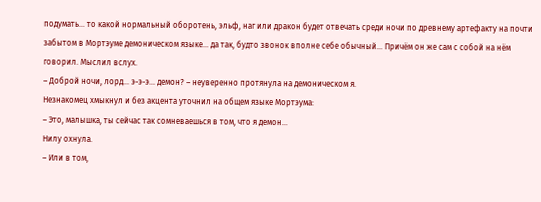подумать… то какой нормальный оборотень, эльф, наг или дракон будет отвечать среди ночи по древнему артефакту на почти забытом в Мортэуме демоническом языке… да так, будто звонок вполне себе обычный… Причём он же сам с собой на нём говорил. Мыслил вслух.
– Доброй ночи, лорд… э-э-э… демон? – неуверенно протянула на демоническом я.
Незнакомец хмыкнул и без акцента уточнил на общем языке Мортэума:
– Это, малышка, ты сейчас так сомневаешься в том, что я демон…
Нилу охнула.
– Или в том,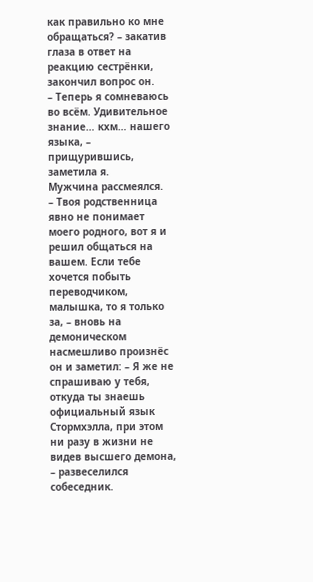как правильно ко мне обращаться? – закатив глаза в ответ на реакцию сестрёнки, закончил вопрос он.
– Теперь я сомневаюсь во всём. Удивительное знание… кхм… нашего языка, – прищурившись, заметила я.
Мужчина рассмеялся.
– Твоя родственница явно не понимает моего родного, вот я и решил общаться на вашем. Если тебе хочется побыть переводчиком, малышка, то я только за, – вновь на демоническом насмешливо произнёс он и заметил: – Я же не спрашиваю у тебя, откуда ты знаешь официальный язык Стормхэлла, при этом ни разу в жизни не видев высшего демона, – развеселился собеседник.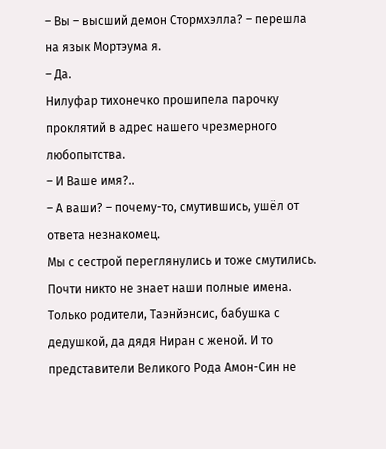– Вы – высший демон Стормхэлла? – перешла на язык Мортэума я.
– Да.
Нилуфар тихонечко прошипела парочку проклятий в адрес нашего чрезмерного любопытства.
– И Ваше имя?..
– А ваши? – почему-то, смутившись, ушёл от ответа незнакомец.
Мы с сестрой переглянулись и тоже смутились. Почти никто не знает наши полные имена. Только родители, Таэнйэнсис, бабушка с дедушкой, да дядя Ниран с женой. И то представители Великого Рода Амон-Син не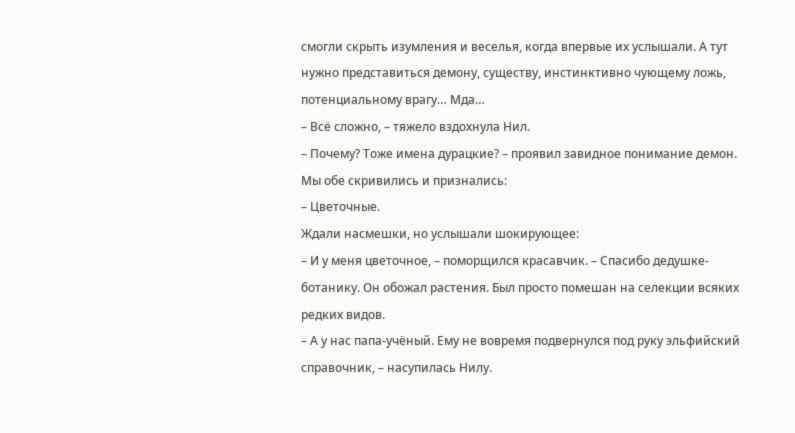смогли скрыть изумления и веселья, когда впервые их услышали. А тут нужно представиться демону, существу, инстинктивно чующему ложь, потенциальному врагу… Мда…
– Всё сложно, – тяжело вздохнула Нил.
– Почему? Тоже имена дурацкие? – проявил завидное понимание демон.
Мы обе скривились и признались:
– Цветочные.
Ждали насмешки, но услышали шокирующее:
– И у меня цветочное, – поморщился красавчик. – Спасибо дедушке-ботанику. Он обожал растения. Был просто помешан на селекции всяких редких видов.
– А у нас папа-учёный. Ему не вовремя подвернулся под руку эльфийский справочник, – насупилась Нилу.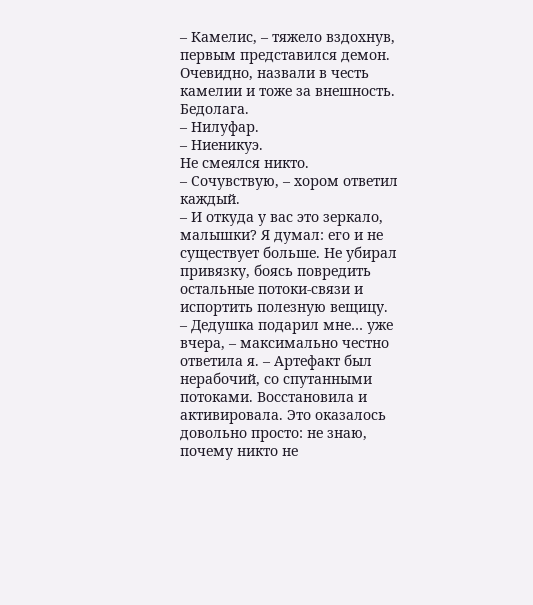– Камелис, – тяжело вздохнув, первым представился демон.
Очевидно, назвали в честь камелии и тоже за внешность. Бедолага.
– Нилуфар.
– Ниеникуэ.
Не смеялся никто.
– Сочувствую, – хором ответил каждый.
– И откуда у вас это зеркало, малышки? Я думал: его и не существует больше. Не убирал привязку, боясь повредить остальные потоки-связи и испортить полезную вещицу.
– Дедушка подарил мне… уже вчера, – максимально честно ответила я. – Артефакт был нерабочий, со спутанными потоками. Восстановила и активировала. Это оказалось довольно просто: не знаю, почему никто не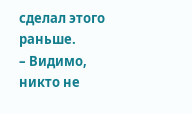сделал этого раньше.
– Видимо, никто не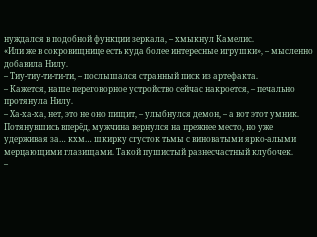нуждался в подобной функции зеркала, – хмыкнул Камелис.
«Или же в сокровищнице есть куда более интересные игрушки», – мысленно добавила Нилу.
– Тиу-тиу-ти-ти-ти, – послышался странный писк из артефакта.
– Кажется, наше переговорное устройство сейчас накроется, – печально протянула Нилу.
– Ха-ха-ха, нет, это не оно пищит, – улыбнулся демон, – а вот этот умник.
Потянувшись вперёд, мужчина вернулся на прежнее место, но уже удерживая за… кхм… шкирку сгусток тьмы с виноватыми ярко-алыми мерцающими глазищами. Такой пушистый разнесчастный клубочек.
–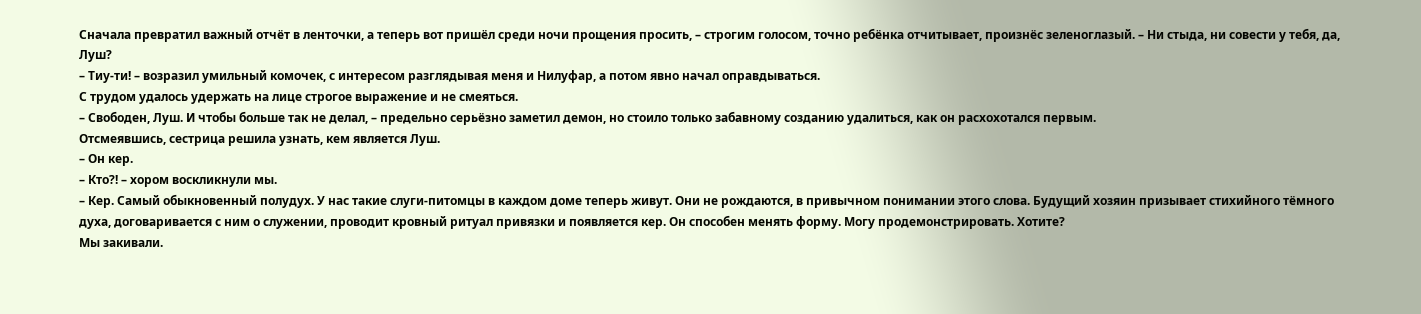Сначала превратил важный отчёт в ленточки, а теперь вот пришёл среди ночи прощения просить, – строгим голосом, точно ребёнка отчитывает, произнёс зеленоглазый. – Ни стыда, ни совести у тебя, да, Луш?
– Тиу-ти! – возразил умильный комочек, с интересом разглядывая меня и Нилуфар, а потом явно начал оправдываться.
С трудом удалось удержать на лице строгое выражение и не смеяться.
– Свободен, Луш. И чтобы больше так не делал, – предельно серьёзно заметил демон, но стоило только забавному созданию удалиться, как он расхохотался первым.
Отсмеявшись, сестрица решила узнать, кем является Луш.
– Он кер.
– Кто?! – хором воскликнули мы.
– Кер. Самый обыкновенный полудух. У нас такие слуги-питомцы в каждом доме теперь живут. Они не рождаются, в привычном понимании этого слова. Будущий хозяин призывает стихийного тёмного духа, договаривается с ним о служении, проводит кровный ритуал привязки и появляется кер. Он способен менять форму. Могу продемонстрировать. Хотите?
Мы закивали.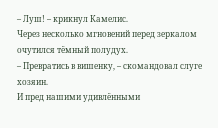– Луш! – крикнул Камелис.
Через несколько мгновений перед зеркалом очутился тёмный полудух.
– Превратись в вишенку, – скомандовал слуге хозяин.
И пред нашими удивлёнными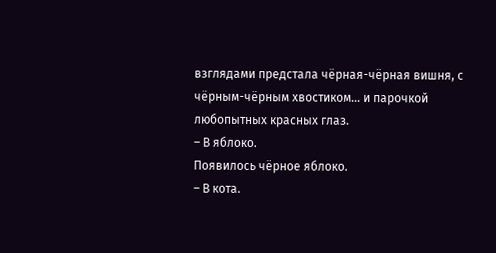взглядами предстала чёрная-чёрная вишня, с чёрным-чёрным хвостиком… и парочкой любопытных красных глаз.
– В яблоко.
Появилось чёрное яблоко.
– В кота.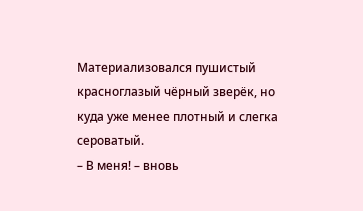Материализовался пушистый красноглазый чёрный зверёк, но куда уже менее плотный и слегка сероватый.
– В меня! – вновь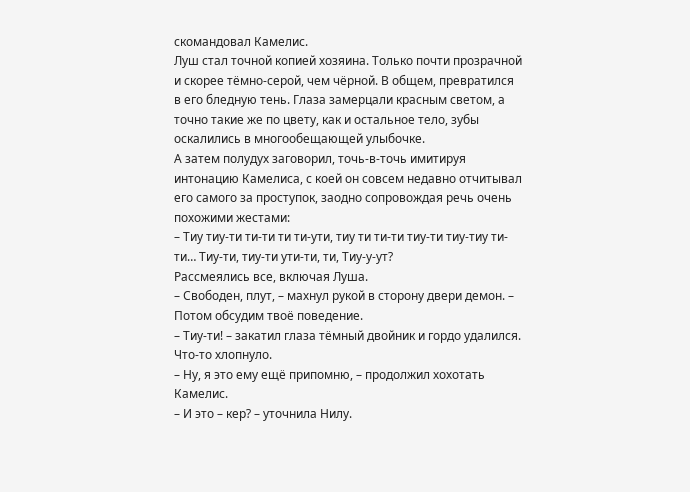скомандовал Камелис.
Луш стал точной копией хозяина. Только почти прозрачной и скорее тёмно-серой, чем чёрной. В общем, превратился в его бледную тень. Глаза замерцали красным светом, а точно такие же по цвету, как и остальное тело, зубы оскалились в многообещающей улыбочке.
А затем полудух заговорил, точь-в-точь имитируя интонацию Камелиса, с коей он совсем недавно отчитывал его самого за проступок, заодно сопровождая речь очень похожими жестами:
– Тиу тиу-ти ти-ти ти ти-ути, тиу ти ти-ти тиу-ти тиу-тиу ти-ти… Тиу-ти, тиу-ти ути-ти, ти, Тиу-у-ут?
Рассмеялись все, включая Луша.
– Свободен, плут, – махнул рукой в сторону двери демон. – Потом обсудим твоё поведение.
– Тиу-ти! – закатил глаза тёмный двойник и гордо удалился.
Что-то хлопнуло.
– Ну, я это ему ещё припомню, – продолжил хохотать Камелис.
– И это – кер? – уточнила Нилу.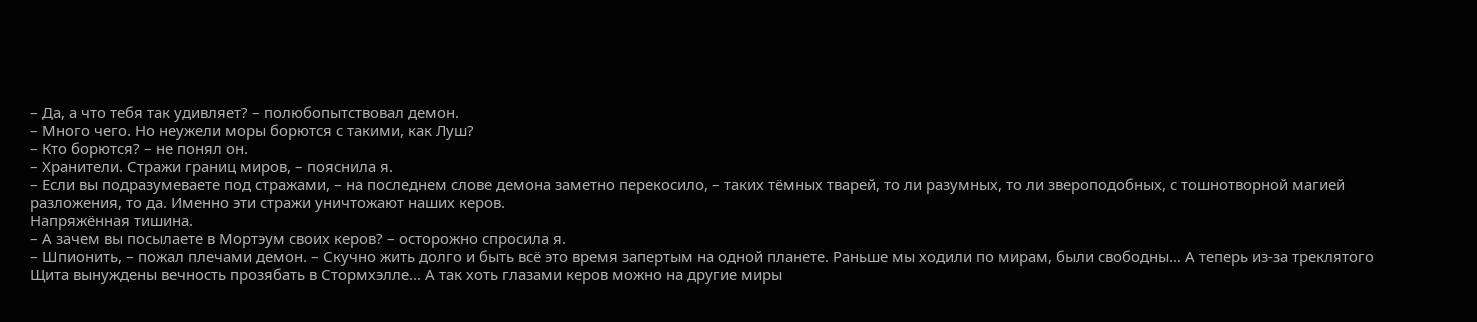– Да, а что тебя так удивляет? – полюбопытствовал демон.
– Много чего. Но неужели моры борются с такими, как Луш?
– Кто борются? – не понял он.
– Хранители. Стражи границ миров, – пояснила я.
– Если вы подразумеваете под стражами, – на последнем слове демона заметно перекосило, – таких тёмных тварей, то ли разумных, то ли звероподобных, с тошнотворной магией разложения, то да. Именно эти стражи уничтожают наших керов.
Напряжённая тишина.
– А зачем вы посылаете в Мортэум своих керов? – осторожно спросила я.
– Шпионить, – пожал плечами демон. – Скучно жить долго и быть всё это время запертым на одной планете. Раньше мы ходили по мирам, были свободны… А теперь из-за треклятого Щита вынуждены вечность прозябать в Стормхэлле... А так хоть глазами керов можно на другие миры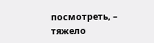посмотреть, – тяжело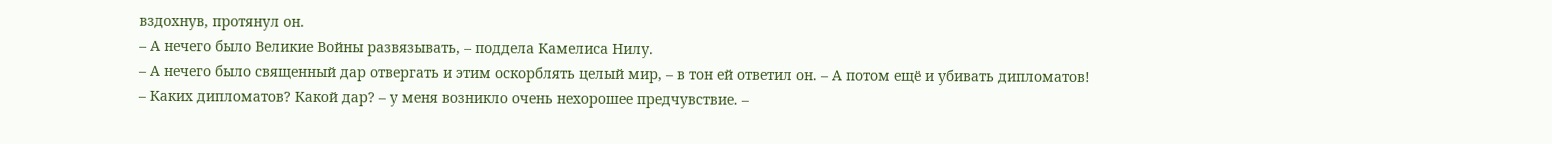вздохнув, протянул он.
– А нечего было Великие Войны развязывать, – поддела Камелиса Нилу.
– А нечего было священный дар отвергать и этим оскорблять целый мир, – в тон ей ответил он. – А потом ещё и убивать дипломатов!
– Каких дипломатов? Какой дар? – у меня возникло очень нехорошее предчувствие. –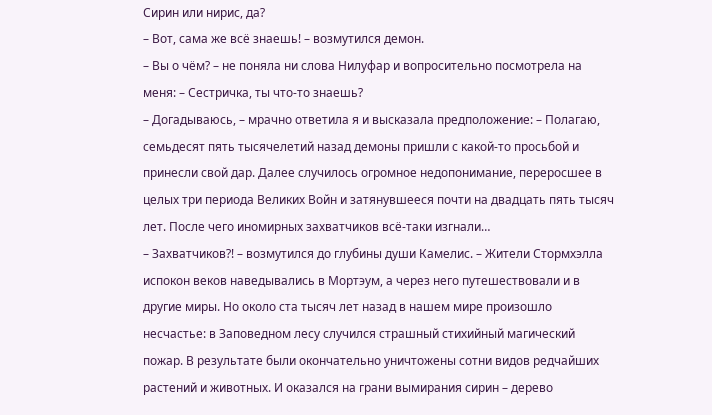Сирин или нирис, да?
– Вот, сама же всё знаешь! – возмутился демон.
– Вы о чём? – не поняла ни слова Нилуфар и вопросительно посмотрела на меня: – Сестричка, ты что-то знаешь?
– Догадываюсь, – мрачно ответила я и высказала предположение: – Полагаю, семьдесят пять тысячелетий назад демоны пришли с какой-то просьбой и принесли свой дар. Далее случилось огромное недопонимание, переросшее в целых три периода Великих Войн и затянувшееся почти на двадцать пять тысяч лет. После чего иномирных захватчиков всё-таки изгнали…
– Захватчиков?! – возмутился до глубины души Камелис. – Жители Стормхэлла испокон веков наведывались в Мортэум, а через него путешествовали и в другие миры. Но около ста тысяч лет назад в нашем мире произошло несчастье: в Заповедном лесу случился страшный стихийный магический пожар. В результате были окончательно уничтожены сотни видов редчайших растений и животных. И оказался на грани вымирания сирин – дерево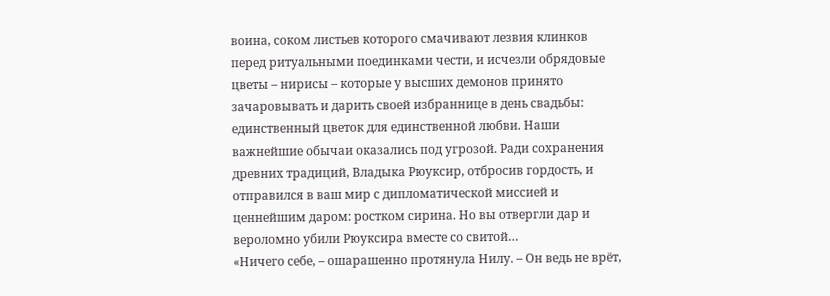воина, соком листьев которого смачивают лезвия клинков перед ритуальными поединками чести, и исчезли обрядовые цветы – нирисы – которые у высших демонов принято зачаровывать и дарить своей избраннице в день свадьбы: единственный цветок для единственной любви. Наши важнейшие обычаи оказались под угрозой. Ради сохранения древних традиций, Владыка Рюуксир, отбросив гордость, и отправился в ваш мир с дипломатической миссией и ценнейшим даром: ростком сирина. Но вы отвергли дар и вероломно убили Рюуксира вместе со свитой…
«Ничего себе, – ошарашенно протянула Нилу. – Он ведь не врёт,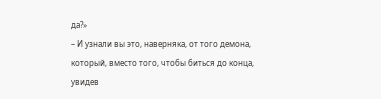да?»
– И узнали вы это, наверняка, от того демона, который, вместо того, чтобы биться до конца, увидев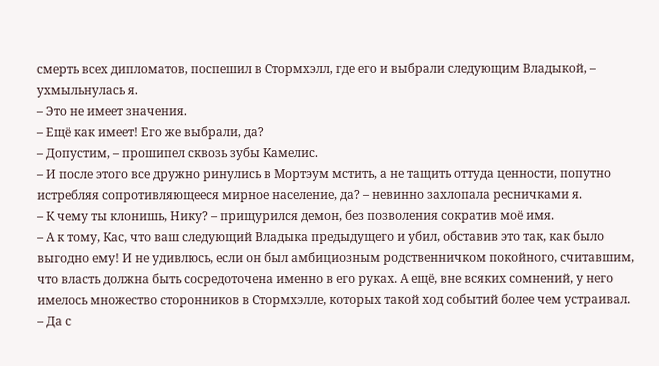смерть всех дипломатов, поспешил в Стормхэлл, где его и выбрали следующим Владыкой, – ухмыльнулась я.
– Это не имеет значения.
– Ещё как имеет! Его же выбрали, да?
– Допустим, – прошипел сквозь зубы Камелис.
– И после этого все дружно ринулись в Мортэум мстить, а не тащить оттуда ценности, попутно истребляя сопротивляющееся мирное население, да? – невинно захлопала ресничками я.
– К чему ты клонишь, Нику? – прищурился демон, без позволения сократив моё имя.
– А к тому, Кас, что ваш следующий Владыка предыдущего и убил, обставив это так, как было выгодно ему! И не удивлюсь, если он был амбициозным родственничком покойного, считавшим, что власть должна быть сосредоточена именно в его руках. А ещё, вне всяких сомнений, у него имелось множество сторонников в Стормхэлле, которых такой ход событий более чем устраивал.
– Да с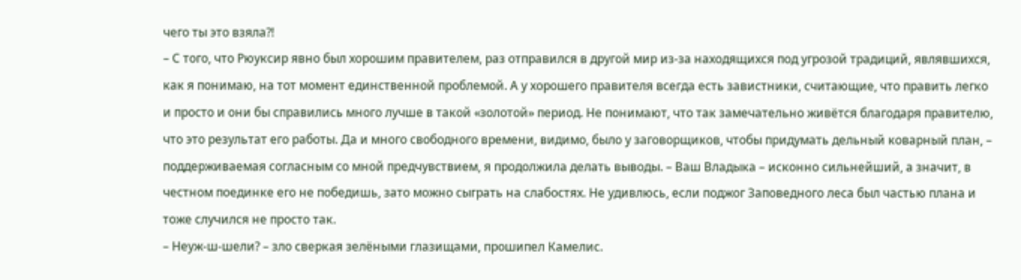чего ты это взяла?!
– С того, что Рюуксир явно был хорошим правителем, раз отправился в другой мир из-за находящихся под угрозой традиций, являвшихся, как я понимаю, на тот момент единственной проблемой. А у хорошего правителя всегда есть завистники, считающие, что править легко и просто и они бы справились много лучше в такой «золотой» период. Не понимают, что так замечательно живётся благодаря правителю, что это результат его работы. Да и много свободного времени, видимо, было у заговорщиков, чтобы придумать дельный коварный план, – поддерживаемая согласным со мной предчувствием, я продолжила делать выводы. – Ваш Владыка – исконно сильнейший, а значит, в честном поединке его не победишь, зато можно сыграть на слабостях. Не удивлюсь, если поджог Заповедного леса был частью плана и тоже случился не просто так.
– Неуж-ш-шели? – зло сверкая зелёными глазищами, прошипел Камелис.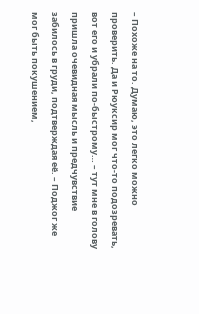– Похоже на то. Думаю, это легко можно проверить. Да и Рюуксир мог что-то подозревать, вот его и убрали по-быстрому… – тут мне в голову пришла очевидная мысль и предчувствие забилось в груди, подтверждая её. – Поджог же мог быть покушением,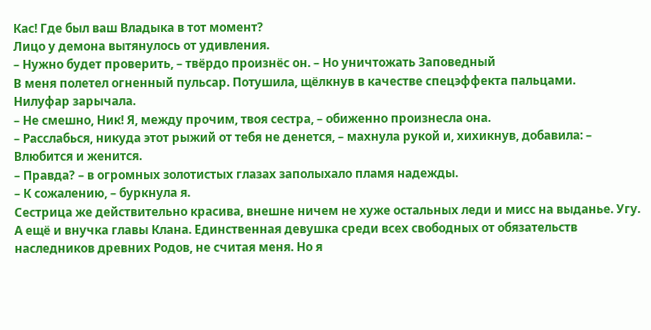Кас! Где был ваш Владыка в тот момент?
Лицо у демона вытянулось от удивления.
– Нужно будет проверить, – твёрдо произнёс он. – Но уничтожать Заповедный
В меня полетел огненный пульсар. Потушила, щёлкнув в качестве спецэффекта пальцами.
Нилуфар зарычала.
– Не смешно, Ник! Я, между прочим, твоя сестра, – обиженно произнесла она.
– Расслабься, никуда этот рыжий от тебя не денется, – махнула рукой и, хихикнув, добавила: – Влюбится и женится.
– Правда? – в огромных золотистых глазах заполыхало пламя надежды.
– К сожалению, – буркнула я.
Сестрица же действительно красива, внешне ничем не хуже остальных леди и мисс на выданье. Угу. А ещё и внучка главы Клана. Единственная девушка среди всех свободных от обязательств наследников древних Родов, не считая меня. Но я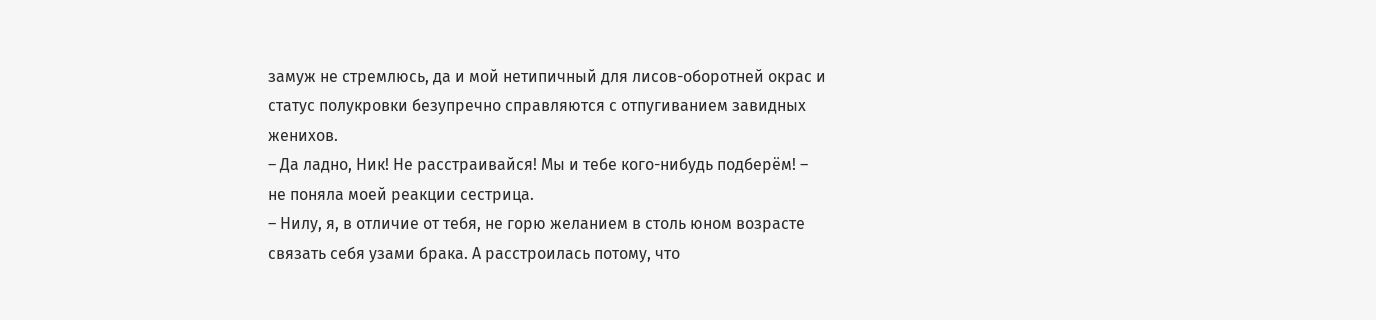замуж не стремлюсь, да и мой нетипичный для лисов-оборотней окрас и статус полукровки безупречно справляются с отпугиванием завидных женихов.
– Да ладно, Ник! Не расстраивайся! Мы и тебе кого-нибудь подберём! – не поняла моей реакции сестрица.
– Нилу, я, в отличие от тебя, не горю желанием в столь юном возрасте связать себя узами брака. А расстроилась потому, что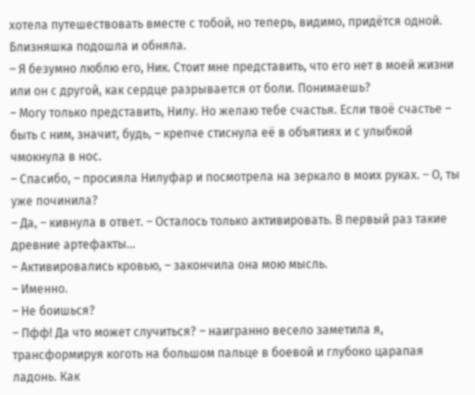хотела путешествовать вместе с тобой, но теперь, видимо, придётся одной.
Близняшка подошла и обняла.
– Я безумно люблю его, Ник. Стоит мне представить, что его нет в моей жизни или он с другой, как сердце разрывается от боли. Понимаешь?
– Могу только представить, Нилу. Но желаю тебе счастья. Если твоё счастье – быть с ним, значит, будь, – крепче стиснула её в объятиях и с улыбкой чмокнула в нос.
– Спасибо, – просияла Нилуфар и посмотрела на зеркало в моих руках. – О, ты уже починила?
– Да, – кивнула в ответ. – Осталось только активировать. В первый раз такие древние артефакты…
– Активировались кровью, – закончила она мою мысль.
– Именно.
– Не боишься?
– Пфф! Да что может случиться? – наигранно весело заметила я, трансформируя коготь на большом пальце в боевой и глубоко царапая ладонь. Как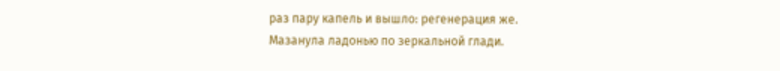раз пару капель и вышло: регенерация же.
Мазанула ладонью по зеркальной глади.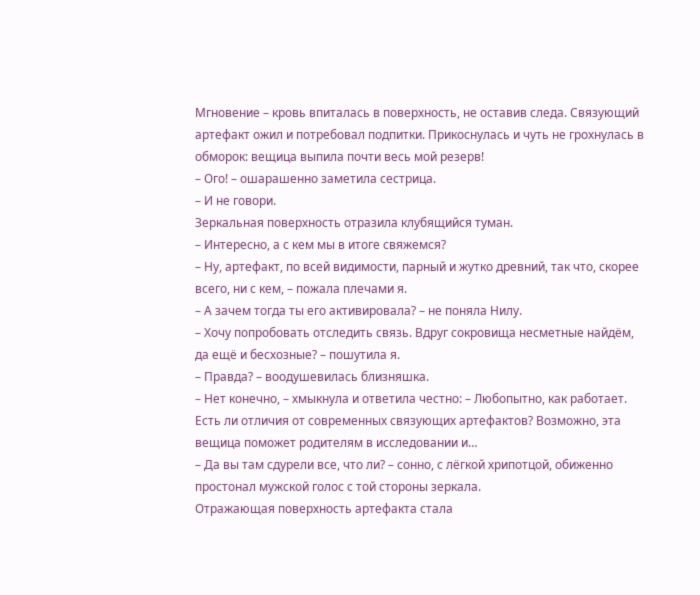Мгновение – кровь впиталась в поверхность, не оставив следа. Связующий артефакт ожил и потребовал подпитки. Прикоснулась и чуть не грохнулась в обморок: вещица выпила почти весь мой резерв!
– Ого! – ошарашенно заметила сестрица.
– И не говори.
Зеркальная поверхность отразила клубящийся туман.
– Интересно, а с кем мы в итоге свяжемся?
– Ну, артефакт, по всей видимости, парный и жутко древний, так что, скорее всего, ни с кем, – пожала плечами я.
– А зачем тогда ты его активировала? – не поняла Нилу.
– Хочу попробовать отследить связь. Вдруг сокровища несметные найдём, да ещё и бесхозные? – пошутила я.
– Правда? – воодушевилась близняшка.
– Нет конечно, – хмыкнула и ответила честно: – Любопытно, как работает. Есть ли отличия от современных связующих артефактов? Возможно, эта вещица поможет родителям в исследовании и…
– Да вы там сдурели все, что ли? – сонно, с лёгкой хрипотцой, обиженно простонал мужской голос с той стороны зеркала.
Отражающая поверхность артефакта стала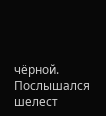чёрной.
Послышался шелест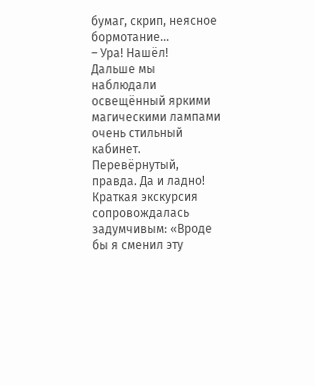бумаг, скрип, неясное бормотание…
– Ура! Нашёл!
Дальше мы наблюдали освещённый яркими магическими лампами очень стильный кабинет. Перевёрнутый, правда. Да и ладно! Краткая экскурсия сопровождалась задумчивым: «Вроде бы я сменил эту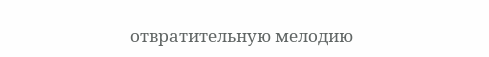отвратительную мелодию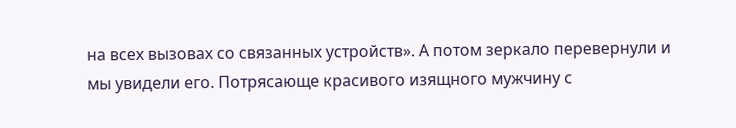на всех вызовах со связанных устройств». А потом зеркало перевернули и мы увидели его. Потрясающе красивого изящного мужчину с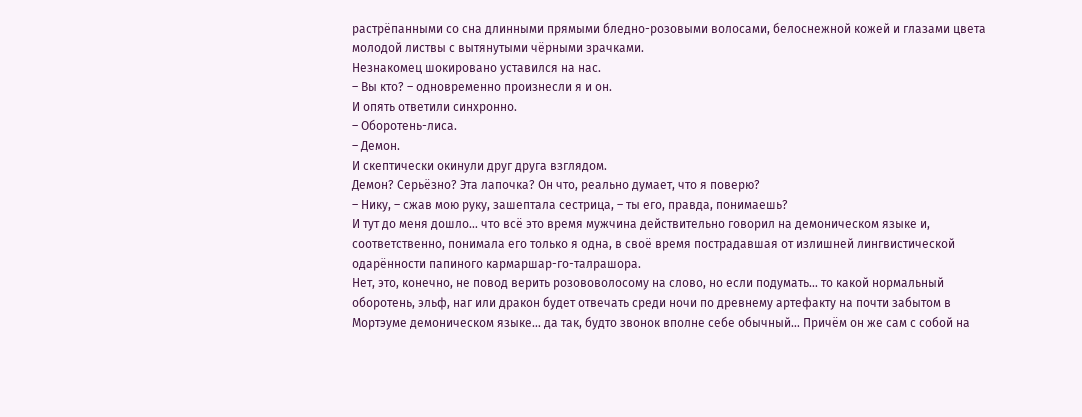растрёпанными со сна длинными прямыми бледно-розовыми волосами, белоснежной кожей и глазами цвета молодой листвы с вытянутыми чёрными зрачками.
Незнакомец шокировано уставился на нас.
– Вы кто? – одновременно произнесли я и он.
И опять ответили синхронно.
– Оборотень-лиса.
– Демон.
И скептически окинули друг друга взглядом.
Демон? Серьёзно? Эта лапочка? Он что, реально думает, что я поверю?
– Нику, – сжав мою руку, зашептала сестрица, – ты его, правда, понимаешь?
И тут до меня дошло… что всё это время мужчина действительно говорил на демоническом языке и, соответственно, понимала его только я одна, в своё время пострадавшая от излишней лингвистической одарённости папиного кармаршар-го-талрашора.
Нет, это, конечно, не повод верить розововолосому на слово, но если подумать… то какой нормальный оборотень, эльф, наг или дракон будет отвечать среди ночи по древнему артефакту на почти забытом в Мортэуме демоническом языке… да так, будто звонок вполне себе обычный… Причём он же сам с собой на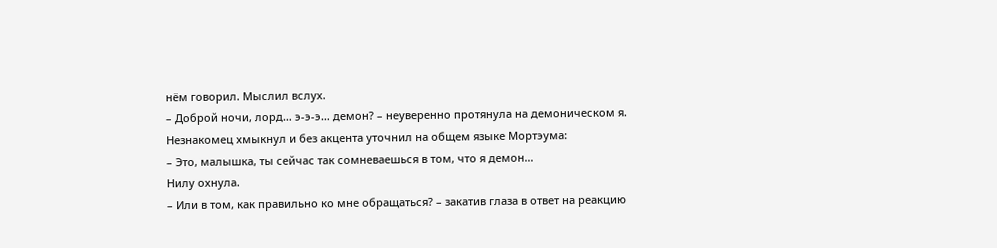нём говорил. Мыслил вслух.
– Доброй ночи, лорд… э-э-э… демон? – неуверенно протянула на демоническом я.
Незнакомец хмыкнул и без акцента уточнил на общем языке Мортэума:
– Это, малышка, ты сейчас так сомневаешься в том, что я демон…
Нилу охнула.
– Или в том, как правильно ко мне обращаться? – закатив глаза в ответ на реакцию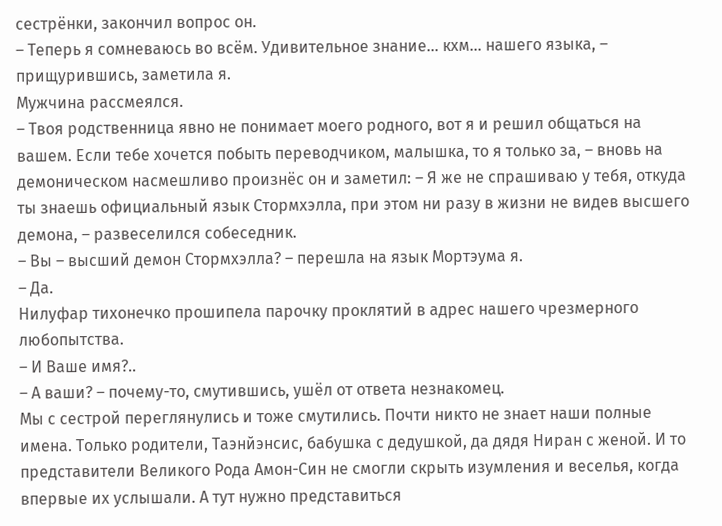сестрёнки, закончил вопрос он.
– Теперь я сомневаюсь во всём. Удивительное знание… кхм… нашего языка, – прищурившись, заметила я.
Мужчина рассмеялся.
– Твоя родственница явно не понимает моего родного, вот я и решил общаться на вашем. Если тебе хочется побыть переводчиком, малышка, то я только за, – вновь на демоническом насмешливо произнёс он и заметил: – Я же не спрашиваю у тебя, откуда ты знаешь официальный язык Стормхэлла, при этом ни разу в жизни не видев высшего демона, – развеселился собеседник.
– Вы – высший демон Стормхэлла? – перешла на язык Мортэума я.
– Да.
Нилуфар тихонечко прошипела парочку проклятий в адрес нашего чрезмерного любопытства.
– И Ваше имя?..
– А ваши? – почему-то, смутившись, ушёл от ответа незнакомец.
Мы с сестрой переглянулись и тоже смутились. Почти никто не знает наши полные имена. Только родители, Таэнйэнсис, бабушка с дедушкой, да дядя Ниран с женой. И то представители Великого Рода Амон-Син не смогли скрыть изумления и веселья, когда впервые их услышали. А тут нужно представиться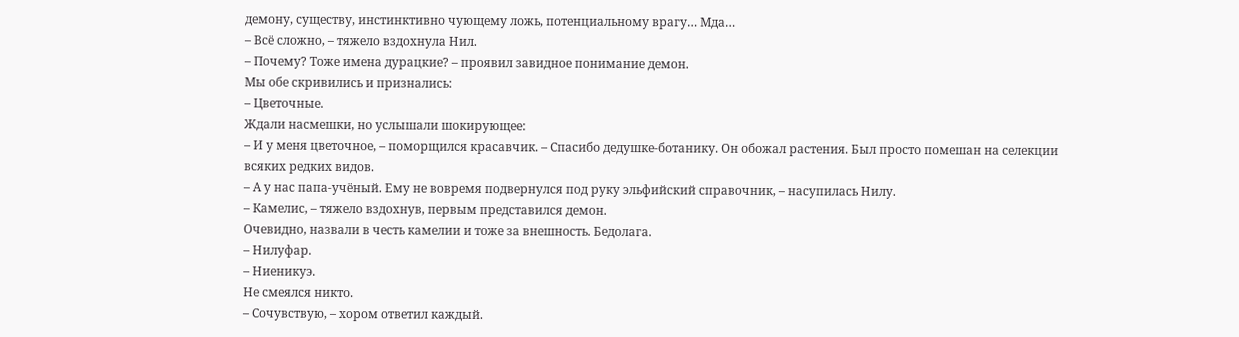демону, существу, инстинктивно чующему ложь, потенциальному врагу… Мда…
– Всё сложно, – тяжело вздохнула Нил.
– Почему? Тоже имена дурацкие? – проявил завидное понимание демон.
Мы обе скривились и признались:
– Цветочные.
Ждали насмешки, но услышали шокирующее:
– И у меня цветочное, – поморщился красавчик. – Спасибо дедушке-ботанику. Он обожал растения. Был просто помешан на селекции всяких редких видов.
– А у нас папа-учёный. Ему не вовремя подвернулся под руку эльфийский справочник, – насупилась Нилу.
– Камелис, – тяжело вздохнув, первым представился демон.
Очевидно, назвали в честь камелии и тоже за внешность. Бедолага.
– Нилуфар.
– Ниеникуэ.
Не смеялся никто.
– Сочувствую, – хором ответил каждый.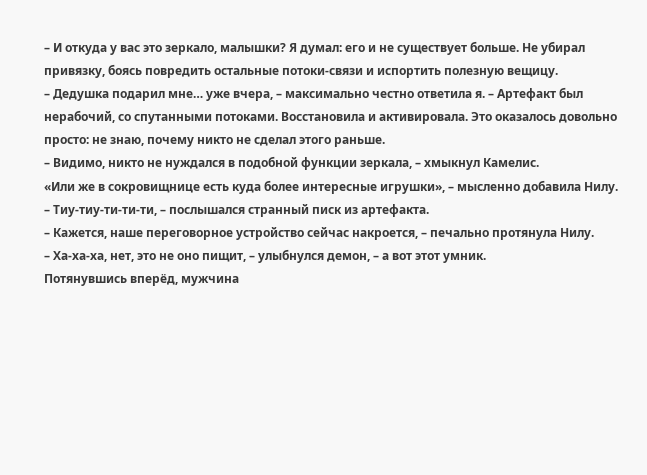– И откуда у вас это зеркало, малышки? Я думал: его и не существует больше. Не убирал привязку, боясь повредить остальные потоки-связи и испортить полезную вещицу.
– Дедушка подарил мне… уже вчера, – максимально честно ответила я. – Артефакт был нерабочий, со спутанными потоками. Восстановила и активировала. Это оказалось довольно просто: не знаю, почему никто не сделал этого раньше.
– Видимо, никто не нуждался в подобной функции зеркала, – хмыкнул Камелис.
«Или же в сокровищнице есть куда более интересные игрушки», – мысленно добавила Нилу.
– Тиу-тиу-ти-ти-ти, – послышался странный писк из артефакта.
– Кажется, наше переговорное устройство сейчас накроется, – печально протянула Нилу.
– Ха-ха-ха, нет, это не оно пищит, – улыбнулся демон, – а вот этот умник.
Потянувшись вперёд, мужчина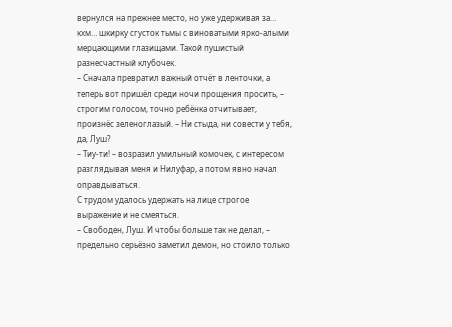вернулся на прежнее место, но уже удерживая за… кхм… шкирку сгусток тьмы с виноватыми ярко-алыми мерцающими глазищами. Такой пушистый разнесчастный клубочек.
– Сначала превратил важный отчёт в ленточки, а теперь вот пришёл среди ночи прощения просить, – строгим голосом, точно ребёнка отчитывает, произнёс зеленоглазый. – Ни стыда, ни совести у тебя, да, Луш?
– Тиу-ти! – возразил умильный комочек, с интересом разглядывая меня и Нилуфар, а потом явно начал оправдываться.
С трудом удалось удержать на лице строгое выражение и не смеяться.
– Свободен, Луш. И чтобы больше так не делал, – предельно серьёзно заметил демон, но стоило только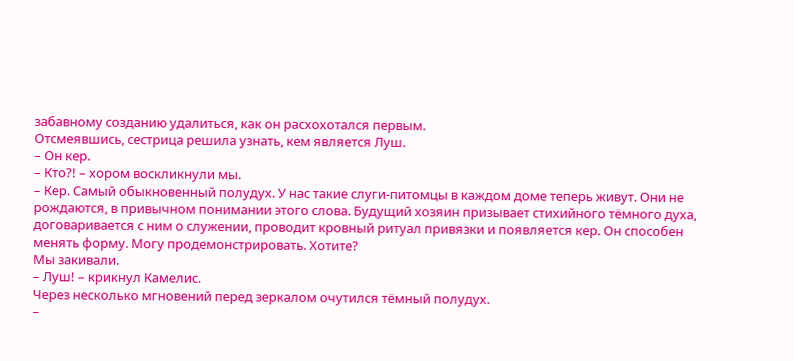забавному созданию удалиться, как он расхохотался первым.
Отсмеявшись, сестрица решила узнать, кем является Луш.
– Он кер.
– Кто?! – хором воскликнули мы.
– Кер. Самый обыкновенный полудух. У нас такие слуги-питомцы в каждом доме теперь живут. Они не рождаются, в привычном понимании этого слова. Будущий хозяин призывает стихийного тёмного духа, договаривается с ним о служении, проводит кровный ритуал привязки и появляется кер. Он способен менять форму. Могу продемонстрировать. Хотите?
Мы закивали.
– Луш! – крикнул Камелис.
Через несколько мгновений перед зеркалом очутился тёмный полудух.
–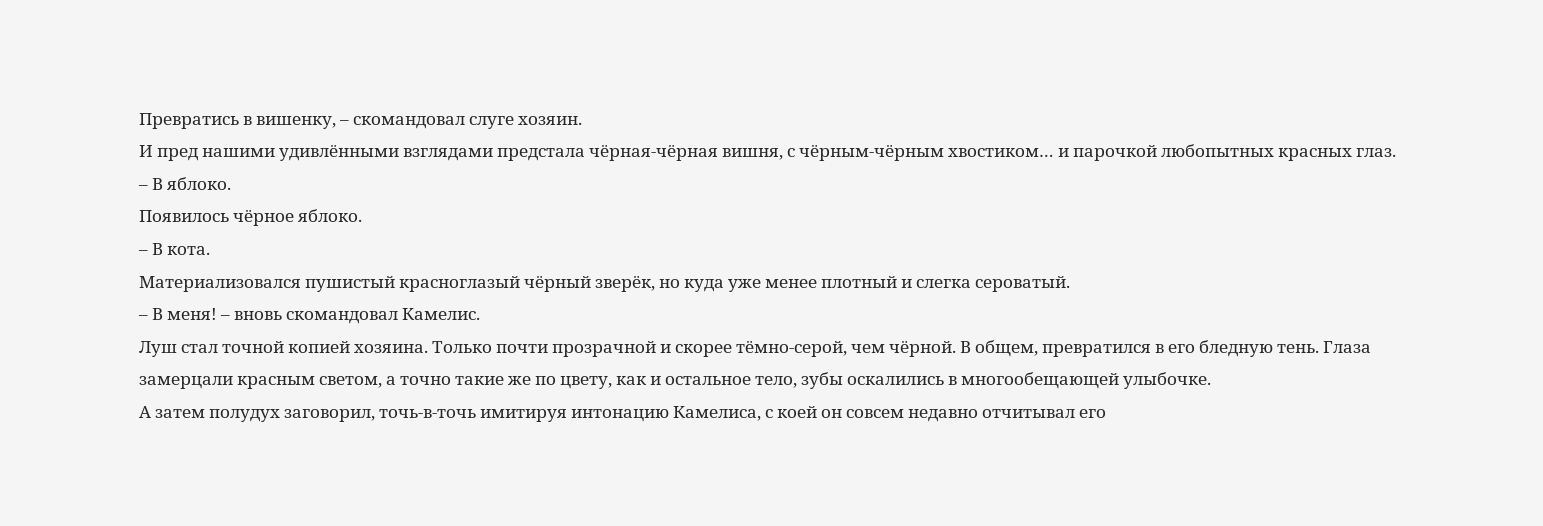Превратись в вишенку, – скомандовал слуге хозяин.
И пред нашими удивлёнными взглядами предстала чёрная-чёрная вишня, с чёрным-чёрным хвостиком… и парочкой любопытных красных глаз.
– В яблоко.
Появилось чёрное яблоко.
– В кота.
Материализовался пушистый красноглазый чёрный зверёк, но куда уже менее плотный и слегка сероватый.
– В меня! – вновь скомандовал Камелис.
Луш стал точной копией хозяина. Только почти прозрачной и скорее тёмно-серой, чем чёрной. В общем, превратился в его бледную тень. Глаза замерцали красным светом, а точно такие же по цвету, как и остальное тело, зубы оскалились в многообещающей улыбочке.
А затем полудух заговорил, точь-в-точь имитируя интонацию Камелиса, с коей он совсем недавно отчитывал его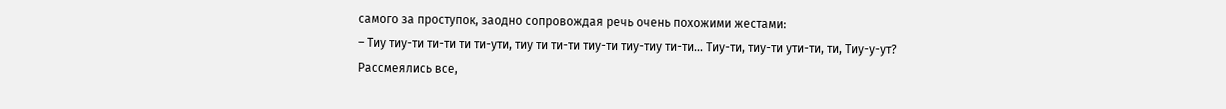самого за проступок, заодно сопровождая речь очень похожими жестами:
– Тиу тиу-ти ти-ти ти ти-ути, тиу ти ти-ти тиу-ти тиу-тиу ти-ти… Тиу-ти, тиу-ти ути-ти, ти, Тиу-у-ут?
Рассмеялись все,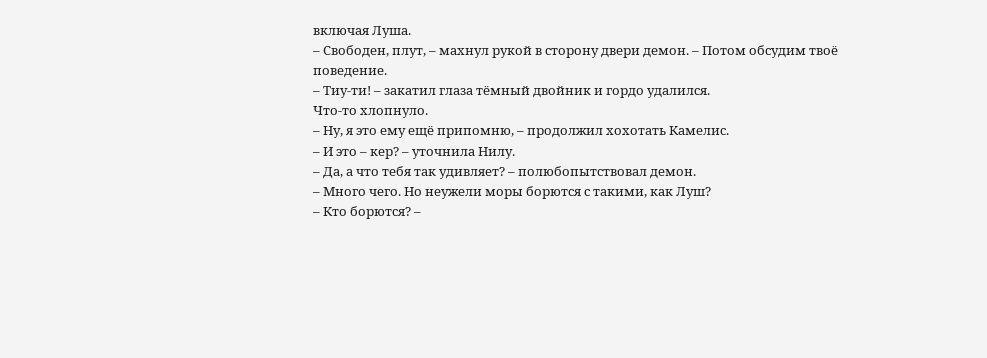включая Луша.
– Свободен, плут, – махнул рукой в сторону двери демон. – Потом обсудим твоё поведение.
– Тиу-ти! – закатил глаза тёмный двойник и гордо удалился.
Что-то хлопнуло.
– Ну, я это ему ещё припомню, – продолжил хохотать Камелис.
– И это – кер? – уточнила Нилу.
– Да, а что тебя так удивляет? – полюбопытствовал демон.
– Много чего. Но неужели моры борются с такими, как Луш?
– Кто борются? –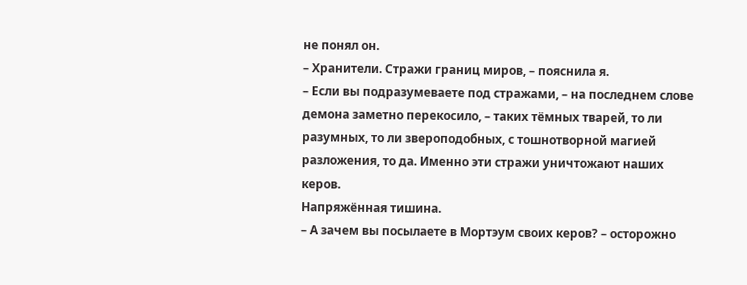не понял он.
– Хранители. Стражи границ миров, – пояснила я.
– Если вы подразумеваете под стражами, – на последнем слове демона заметно перекосило, – таких тёмных тварей, то ли разумных, то ли звероподобных, с тошнотворной магией разложения, то да. Именно эти стражи уничтожают наших керов.
Напряжённая тишина.
– А зачем вы посылаете в Мортэум своих керов? – осторожно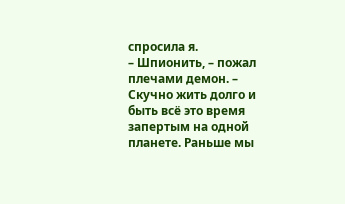спросила я.
– Шпионить, – пожал плечами демон. – Скучно жить долго и быть всё это время запертым на одной планете. Раньше мы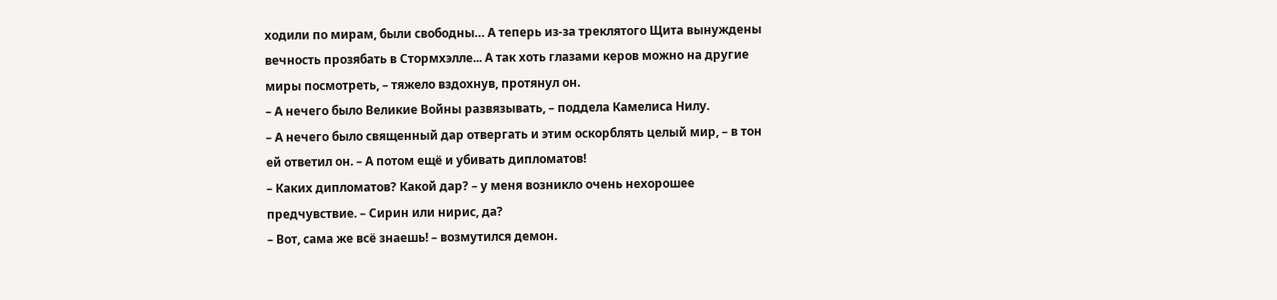ходили по мирам, были свободны… А теперь из-за треклятого Щита вынуждены вечность прозябать в Стормхэлле... А так хоть глазами керов можно на другие миры посмотреть, – тяжело вздохнув, протянул он.
– А нечего было Великие Войны развязывать, – поддела Камелиса Нилу.
– А нечего было священный дар отвергать и этим оскорблять целый мир, – в тон ей ответил он. – А потом ещё и убивать дипломатов!
– Каких дипломатов? Какой дар? – у меня возникло очень нехорошее предчувствие. – Сирин или нирис, да?
– Вот, сама же всё знаешь! – возмутился демон.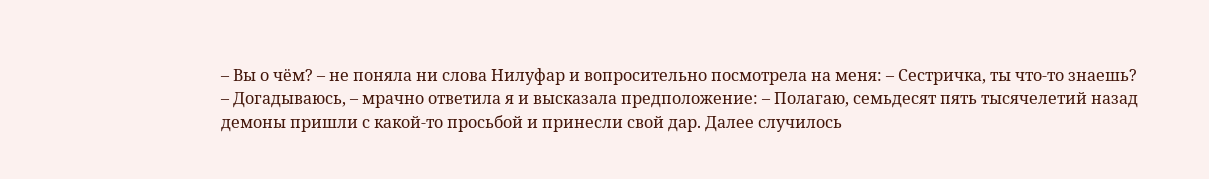– Вы о чём? – не поняла ни слова Нилуфар и вопросительно посмотрела на меня: – Сестричка, ты что-то знаешь?
– Догадываюсь, – мрачно ответила я и высказала предположение: – Полагаю, семьдесят пять тысячелетий назад демоны пришли с какой-то просьбой и принесли свой дар. Далее случилось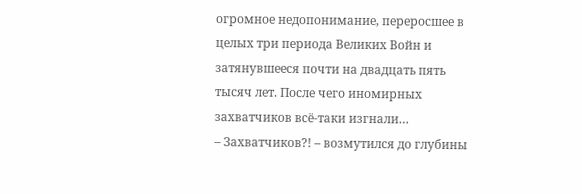огромное недопонимание, переросшее в целых три периода Великих Войн и затянувшееся почти на двадцать пять тысяч лет. После чего иномирных захватчиков всё-таки изгнали…
– Захватчиков?! – возмутился до глубины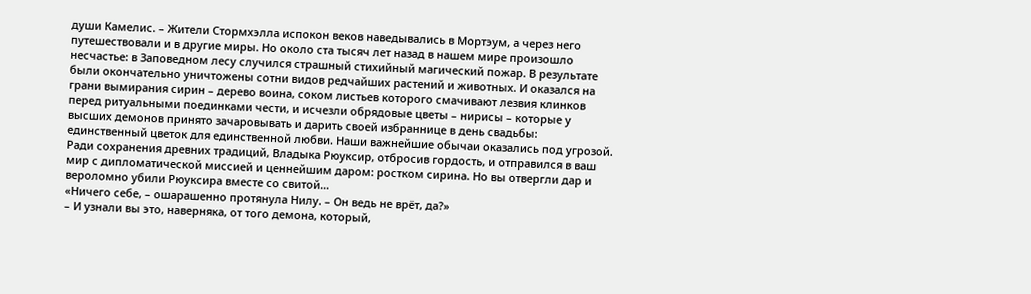души Камелис. – Жители Стормхэлла испокон веков наведывались в Мортэум, а через него путешествовали и в другие миры. Но около ста тысяч лет назад в нашем мире произошло несчастье: в Заповедном лесу случился страшный стихийный магический пожар. В результате были окончательно уничтожены сотни видов редчайших растений и животных. И оказался на грани вымирания сирин – дерево воина, соком листьев которого смачивают лезвия клинков перед ритуальными поединками чести, и исчезли обрядовые цветы – нирисы – которые у высших демонов принято зачаровывать и дарить своей избраннице в день свадьбы: единственный цветок для единственной любви. Наши важнейшие обычаи оказались под угрозой. Ради сохранения древних традиций, Владыка Рюуксир, отбросив гордость, и отправился в ваш мир с дипломатической миссией и ценнейшим даром: ростком сирина. Но вы отвергли дар и вероломно убили Рюуксира вместе со свитой…
«Ничего себе, – ошарашенно протянула Нилу. – Он ведь не врёт, да?»
– И узнали вы это, наверняка, от того демона, который,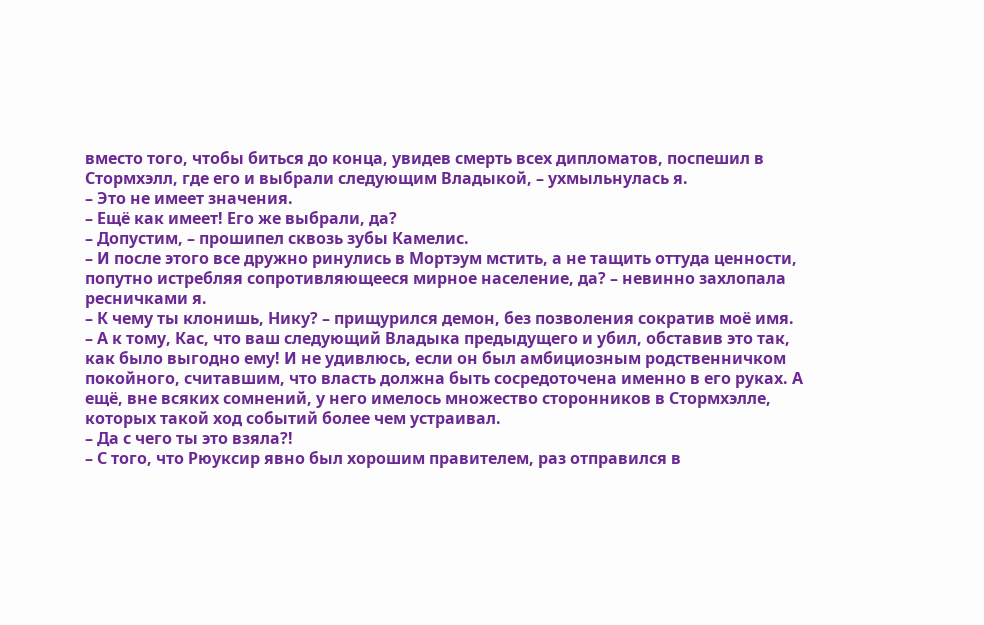вместо того, чтобы биться до конца, увидев смерть всех дипломатов, поспешил в Стормхэлл, где его и выбрали следующим Владыкой, – ухмыльнулась я.
– Это не имеет значения.
– Ещё как имеет! Его же выбрали, да?
– Допустим, – прошипел сквозь зубы Камелис.
– И после этого все дружно ринулись в Мортэум мстить, а не тащить оттуда ценности, попутно истребляя сопротивляющееся мирное население, да? – невинно захлопала ресничками я.
– К чему ты клонишь, Нику? – прищурился демон, без позволения сократив моё имя.
– А к тому, Кас, что ваш следующий Владыка предыдущего и убил, обставив это так, как было выгодно ему! И не удивлюсь, если он был амбициозным родственничком покойного, считавшим, что власть должна быть сосредоточена именно в его руках. А ещё, вне всяких сомнений, у него имелось множество сторонников в Стормхэлле, которых такой ход событий более чем устраивал.
– Да с чего ты это взяла?!
– С того, что Рюуксир явно был хорошим правителем, раз отправился в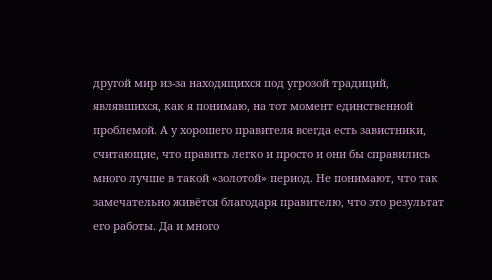другой мир из-за находящихся под угрозой традиций, являвшихся, как я понимаю, на тот момент единственной проблемой. А у хорошего правителя всегда есть завистники, считающие, что править легко и просто и они бы справились много лучше в такой «золотой» период. Не понимают, что так замечательно живётся благодаря правителю, что это результат его работы. Да и много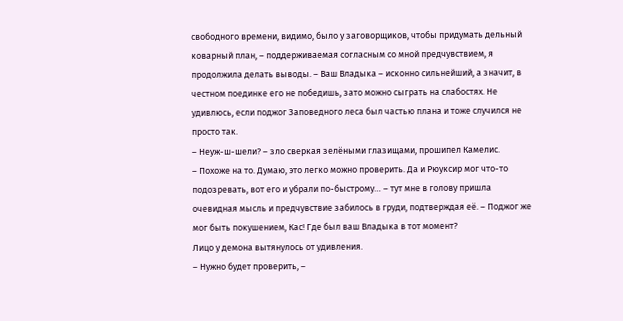свободного времени, видимо, было у заговорщиков, чтобы придумать дельный коварный план, – поддерживаемая согласным со мной предчувствием, я продолжила делать выводы. – Ваш Владыка – исконно сильнейший, а значит, в честном поединке его не победишь, зато можно сыграть на слабостях. Не удивлюсь, если поджог Заповедного леса был частью плана и тоже случился не просто так.
– Неуж-ш-шели? – зло сверкая зелёными глазищами, прошипел Камелис.
– Похоже на то. Думаю, это легко можно проверить. Да и Рюуксир мог что-то подозревать, вот его и убрали по-быстрому… – тут мне в голову пришла очевидная мысль и предчувствие забилось в груди, подтверждая её. – Поджог же мог быть покушением, Кас! Где был ваш Владыка в тот момент?
Лицо у демона вытянулось от удивления.
– Нужно будет проверить, –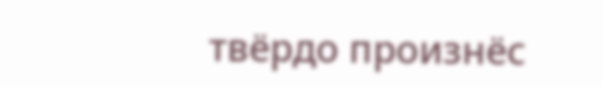твёрдо произнёс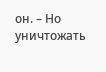он. – Но уничтожать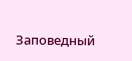Заповедный